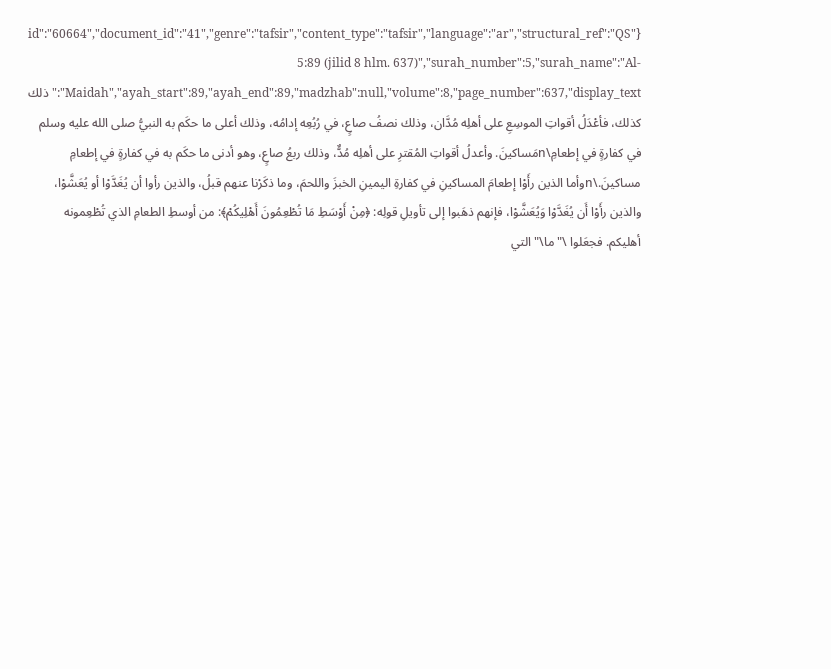{"id":"60664","document_id":"41","genre":"tafsir","content_type":"tafsir","language":"ar","structural_ref":"QS 5:89 (jilid 8 hlm. 637)","surah_number":5,"surah_name":"Al-Maidah","ayah_start":89,"ayah_end":89,"madzhab":null,"volume":8,"page_number":637,"display_text":"ذلك كذلك، فأعْدَلُ أقواتِ الموسِعِ على أهلِه مُدَّان، وذلك نصفُ صاعٍ، في رُبُعِه إدامُه، وذلك أعلى ما حكَم به النبيُّ صلى الله عليه وسلم في كفارةٍ في إطعامِ\nمَساكينَ. وأعدلُ أقواتِ المُقترِ على أهلِه مُدٌّ، وذلك ربعُ صاعٍ، وهو أدنى ما حكَم به في كفارةٍ في إطعامِ مساكينَ.\nوأما الذين رأَوْا إطعامَ المساكينِ في كفارةِ اليمينِ الخبزَ واللحمَ، وما ذكَرْنا عنهم قبلُ، والذين رأوا أن يُغَدَّوْا أو يُعَشَّوْا، والذين رأَوْا أَن يُغَدَّوْا وَيُعَشَّوْا، فإنهم ذهَبوا إلى تأويلِ قولِه: ﴿مِنْ أَوْسَطِ مَا تُطْعِمُونَ أَهْلِيكُمْ﴾: من أوسطِ الطعامِ الذي تُطْعِمونه أهليكم. فجعَلوا \"ما\" التي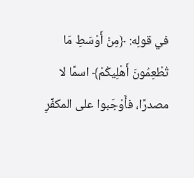في قولِه: ﴿مِنْ أَوْسَطِ مَا تُطْعِمُونَ أَهْلِيكُمْ﴾ اسمًا لا مصدرًا، فأَوْجَبوا على المكفِّرِ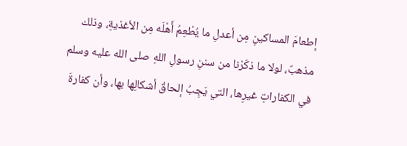إطعامَ المساكينِ مِن أعدلِ ما يُطْعِمُ أَهْلَه مِن الأغذيةِ، وذلك مذهبٌ، لولا ما ذكَرْنا من سننِ رسولِ اللهِ صلى الله عليه وسلم في الكفاراتِ غيرِها، التي يَجِبُ إلحاقُ أشكالِها بها، وأن كفارةَ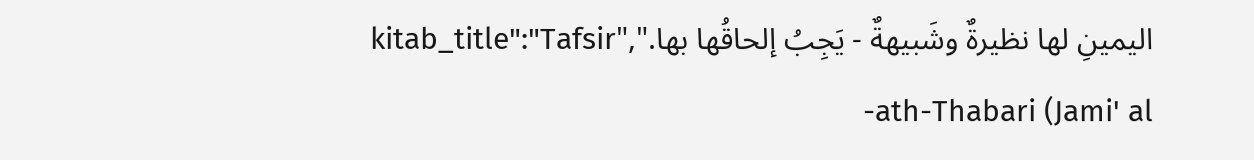اليمينِ لها نظيرةٌ وشَبيهةٌ - يَجِبُ إلحاقُها بها.","kitab_title":"Tafsir ath-Thabari (Jami' al-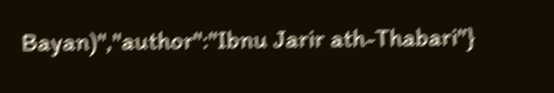Bayan)","author":"Ibnu Jarir ath-Thabari"}